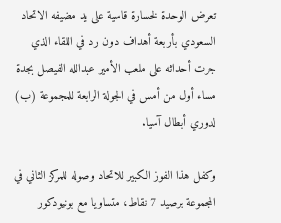تعرض الوحدة لخسارة قاسية على يد مضيفه الاتحاد السعودي بأربعة أهداف دون رد في اللقاء الذي جرت أحداثه على ملعب الأمير عبدالله الفيصل بجدة مساء أول من أمس في الجولة الرابعة للمجموعة (ب) لدوري أبطال آسيا.

وكفل هذا الفوز الكبير للاتحاد وصوله للمركز الثاني في المجموعة برصيد 7 نقاط، متساويا مع بونيودكور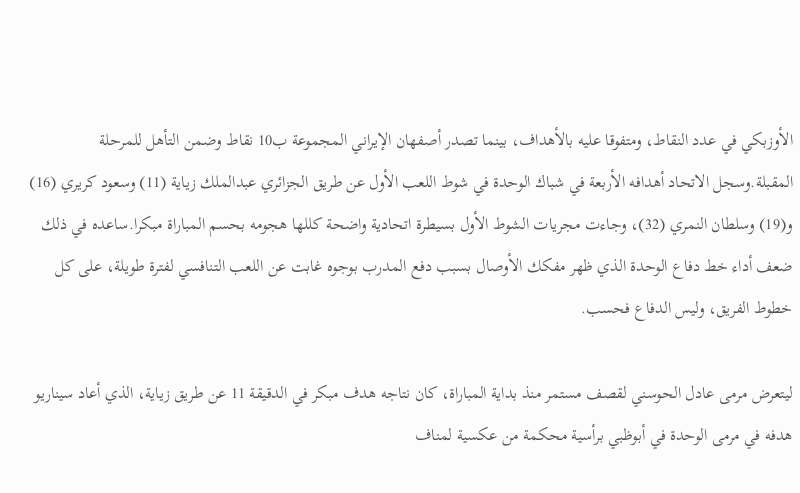الأوزبكي في عدد النقاط، ومتفوقا عليه بالأهداف، بينما تصدر أصفهان الإيراني المجموعة ب10 نقاط وضمن التأهل للمرحلة المقبلة.وسجل الاتحاد أهدافه الأربعة في شباك الوحدة في شوط اللعب الأول عن طريق الجزائري عبدالملك زياية (11) وسعود كريري (16) و(19) وسلطان النمري (32)، وجاءت مجريات الشوط الأول بسيطرة اتحادية واضحة كللها هجومه بحسم المباراة مبكرا.ساعده في ذلك ضعف أداء خط دفاع الوحدة الذي ظهر مفكك الأوصال بسبب دفع المدرب بوجوه غابت عن اللعب التنافسي لفترة طويلة، على كل خطوط الفريق، وليس الدفاع فحسب.

ليتعرض مرمى عادل الحوسني لقصف مستمر منذ بداية المباراة، كان نتاجه هدف مبكر في الدقيقة 11 عن طريق زياية، الذي أعاد سيناريو هدفه في مرمى الوحدة في أبوظبي برأسية محكمة من عكسية لمناف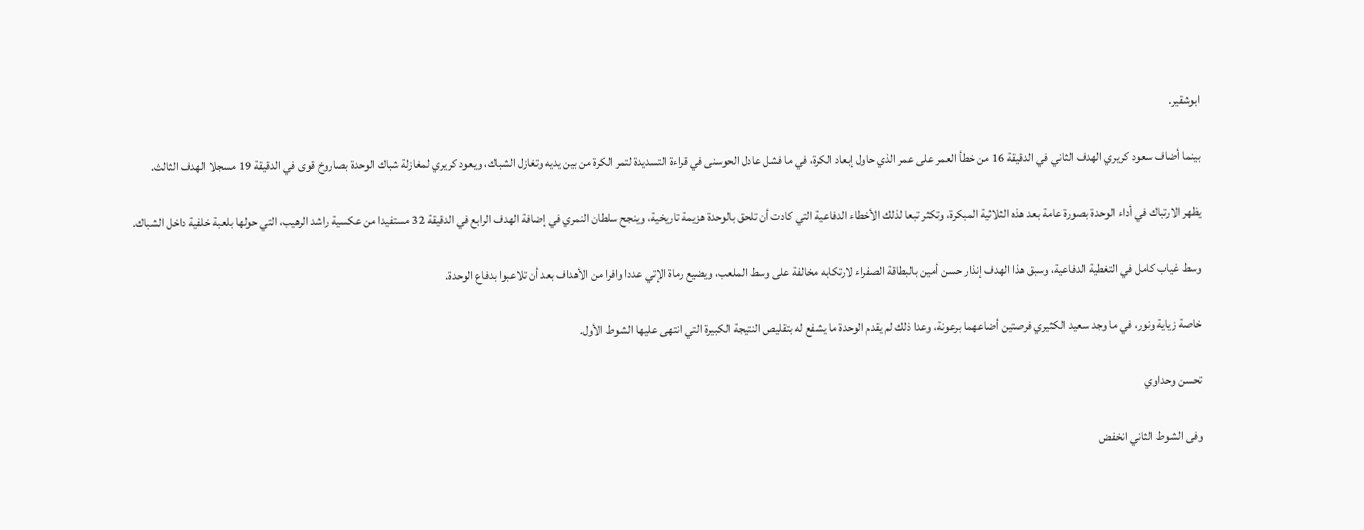ابوشقير.

بينما أضاف سعود كريري الهدف الثاني في الدقيقة 16 من خطأ العمر على عمر الذي حاول إبعاد الكرة، في ما فشل عادل الحوسنى في قراءة التسديدة لتمر الكرة من بين يديه وتغازل الشباك، ويعود كريري لمغازلة شباك الوحدة بصاروخ قوى في الدقيقة 19 مسجلا الهدف الثالث.

يظهر الارتباك في أداء الوحدة بصورة عامة بعد هذه الثلاثية المبكرة، وتكثر تبعا لذلك الأخطاء الدفاعية التي كادت أن تلحق بالوحدة هزيمة تاريخية، وينجح سلطان النمري في إضافة الهدف الرابع في الدقيقة 32 مستفيدا من عكسية راشد الرهيب، التي حولها بلعبة خلفية داخل الشباك.

وسط غياب كامل في التغطية الدفاعية، وسبق هذا الهدف إنذار حسن أمين بالبطاقة الصفراء لارتكابه مخالفة على وسط الملعب، ويضيع رماة الإتي عددا وافرا من الأهداف بعد أن تلاعبوا بدفاع الوحدة.

خاصة زياية ونور، في ما وجد سعيد الكثيري فرصتين أضاعهما برعونة، وعدا ذلك لم يقدم الوحدة ما يشفع له بتقليص النتيجة الكبيرة التي انتهى عليها الشوط الأول.

تحسن وحداوي

وفى الشوط الثاني انخفض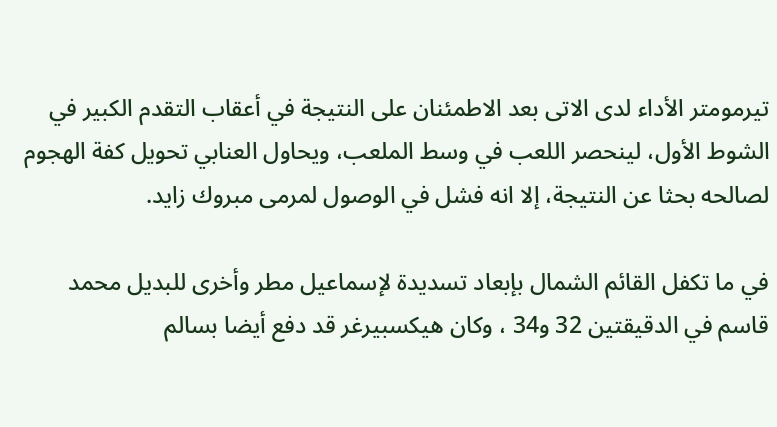تيرمومتر الأداء لدى الاتى بعد الاطمئنان على النتيجة في أعقاب التقدم الكبير في الشوط الأول، لينحصر اللعب في وسط الملعب، ويحاول العنابي تحويل كفة الهجوم لصالحه بحثا عن النتيجة، إلا انه فشل في الوصول لمرمى مبروك زايد.

في ما تكفل القائم الشمال بإبعاد تسديدة لإسماعيل مطر وأخرى للبديل محمد قاسم في الدقيقتين 32 و34 ، وكان هيكسبيرغر قد دفع أيضا بسالم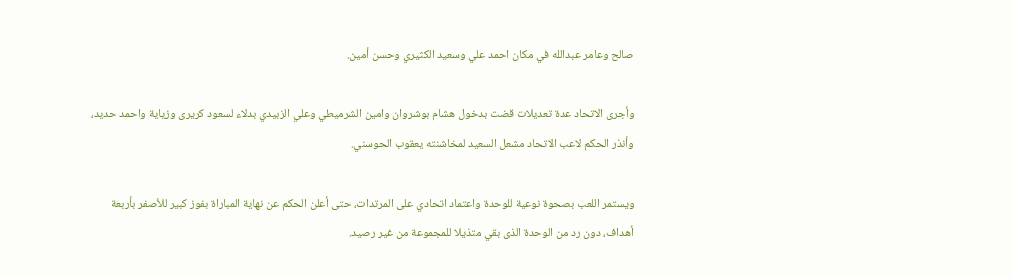صالح وعامر عبدالله في مكان احمد علي وسعيد الكثيري وحسن أمين.

وأجرى الاتحاد عدة تعديلات قضت بدخول هشام بوشروان وامين الشرميطي وعلي الزبيدي بدلاء لسعود كريرى وزياية واحمد حديد، وأنذر الحكم لاعب الاتحاد مشعل السعيد لمخاشنته يعقوب الحوسني.

ويستمر اللعب بصحوة نوعية للوحدة واعتماد اتحادي على المرتدات، حتى أعلن الحكم عن نهاية المباراة بفوز كبير للأصفر بأربعة أهداف، دون رد من الوحدة الذى بقي متذيلا للمجموعة من غير رصيد.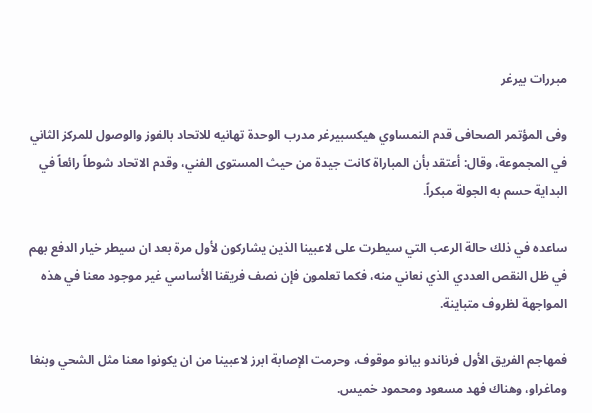مبررات بيرغر

وفى المؤتمر الصحافى قدم النمساوي هيكسبيرغر مدرب الوحدة تهانيه للاتحاد بالفوز والوصول للمركز الثاني في المجموعة، وقال: أعتقد بأن المباراة كانت جيدة من حيث المستوى الفني، وقدم الاتحاد شوطاً رائعاً في البداية حسم به الجولة مبكراً.

ساعده في ذلك حالة الرعب التي سيطرت على لاعبينا الذين يشاركون لأول مرة بعد ان سيطر خيار الدفع بهم في ظل النقص العددي الذي نعاني منه، فكما تعلمون فإن نصف فريقنا الأساسي غير موجود معنا في هذه المواجهة لظروف متباينة.

فمهاجم الفريق الأول فرناندو بيانو موقوف، وحرمت الإصابة ابرز لاعبينا من ان يكونوا معنا مثل الشحي وبنغا وماغراو، وهناك فهد مسعود ومحمود خميس.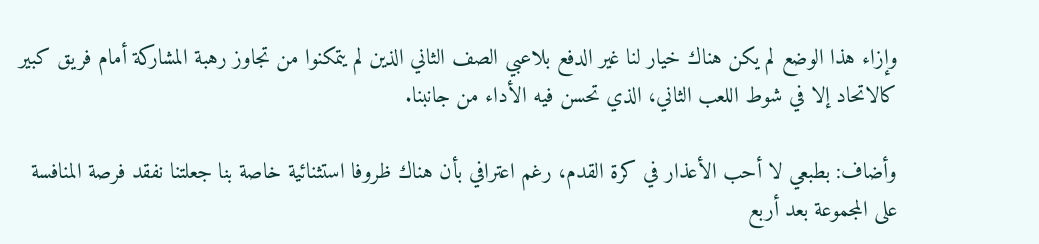وإزاء هذا الوضع لم يكن هناك خيار لنا غير الدفع بلاعبي الصف الثاني الذين لم يتمكنوا من تجاوز رهبة المشاركة أمام فريق كبير كالاتحاد إلا في شوط اللعب الثاني، الذي تحسن فيه الأداء من جانبنا.

وأضاف: بطبعي لا أحب الأعذار في كرة القدم، رغم اعترافي بأن هناك ظروفا استثنائية خاصة بنا جعلتنا نفقد فرصة المنافسة على المجموعة بعد أربع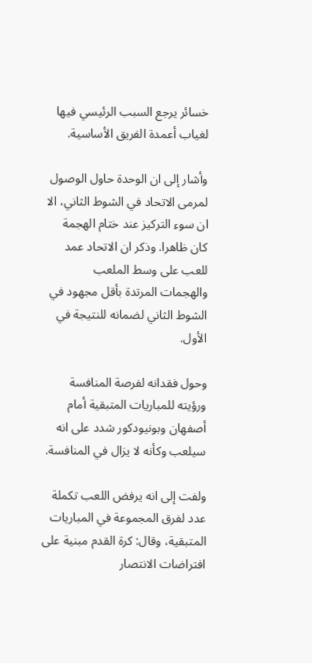خسائر يرجع السبب الرئيسي فيها لغياب أعمدة الفريق الأساسية.

وأشار إلى ان الوحدة حاول الوصول لمرمى الاتحاد في الشوط الثاني، الا ان سوء التركيز عند ختام الهجمة كان ظاهرا. وذكر ان الاتحاد عمد للعب على وسط الملعب والهجمات المرتدة بأقل مجهود في الشوط الثاني لضمانه للنتيجة في الأول.

وحول فقدانه لفرصة المنافسة ورؤيته للمباريات المتبقية أمام أصفهان وبونيودكور شدد على انه سيلعب وكأنه لا يزال في المنافسة.

ولفت إلى انه يرفض اللعب تكملة عدد لفرق المجموعة في المباريات المتبقية، وقال: كرة القدم مبنية على افتراضات الانتصار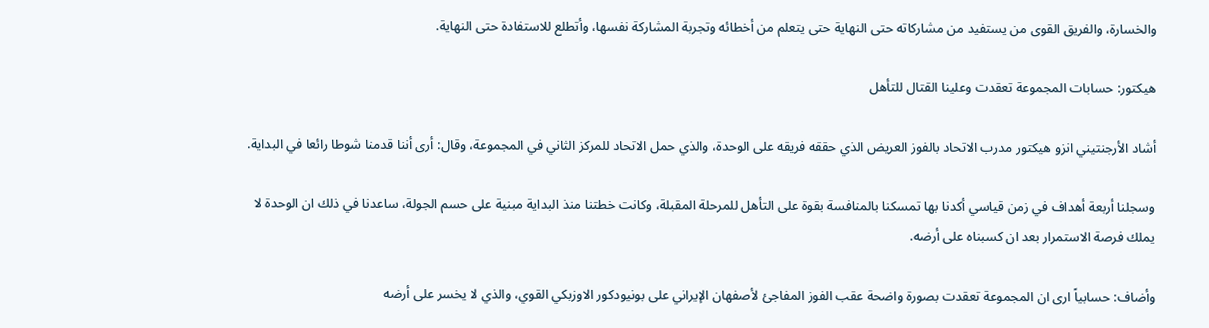والخسارة، والفريق القوى من يستفيد من مشاركاته حتى النهاية حتى يتعلم من أخطائه وتجربة المشاركة نفسها، وأتطلع للاستفادة حتى النهاية.

هيكتور: حسابات المجموعة تعقدت وعلينا القتال للتأهل

أشاد الأرجنتيني انزو هيكتور مدرب الاتحاد بالفوز العريض الذي حققه فريقه على الوحدة، والذي حمل الاتحاد للمركز الثاني في المجموعة، وقال: أرى أننا قدمنا شوطا رائعا في البداية.

وسجلنا أربعة أهداف في زمن قياسي أكدنا بها تمسكنا بالمنافسة بقوة على التأهل للمرحلة المقبلة، وكانت خطتنا منذ البداية مبنية على حسم الجولة، ساعدنا في ذلك ان الوحدة لا يملك فرصة الاستمرار بعد ان كسبناه على أرضه.

وأضاف: حسابياً ارى ان المجموعة تعقدت بصورة واضحة عقب الفوز المفاجئ لأصفهان الإيراني على بونيودكور الاوزبكي القوي، والذي لا يخسر على أرضه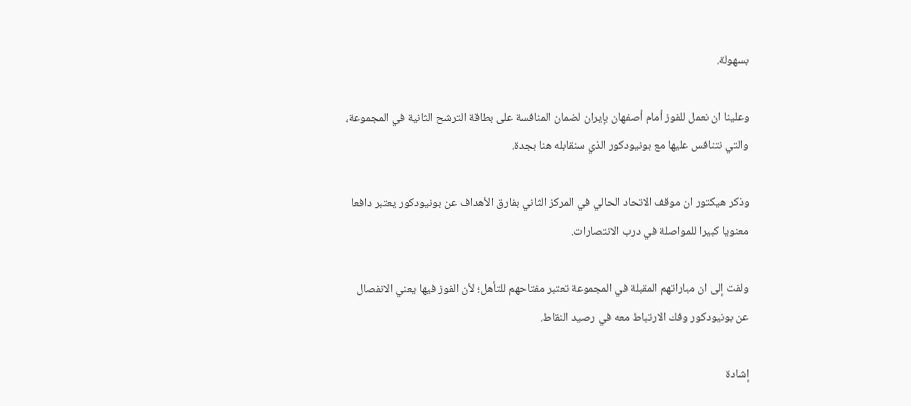بسهولة.

وعلينا ان نعمل للفوز أمام أصفهان بإيران لضمان المنافسة على بطاقة الترشح الثانية في المجموعة، والتي نتنافس عليها مع بونيودكور الذي سنقابله هنا بجدة.

وذكر هيكتور ان موقف الاتحاد الحالي في المركز الثاني بفارق الأهداف عن بونيودكور يعتبر دافعا معنويا كبيرا للمواصلة في درب الانتصارات.

ولفت إلى ان مباراتهم المقبلة في المجموعة تعتبر مفتاحهم للتأهل؛ لأن الفوز فيها يعني الانفصال عن بونيودكور وفك الارتباط معه في رصيد النقاط.

إشادة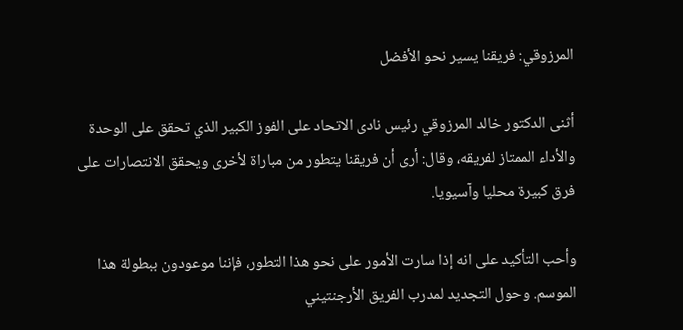المرزوقي: فريقنا يسير نحو الأفضل

أثنى الدكتور خالد المرزوقي رئيس نادى الاتحاد على الفوز الكبير الذي تحقق على الوحدة والأداء الممتاز لفريقه، وقال: أرى أن فريقنا يتطور من مباراة لأخرى ويحقق الانتصارات على فرق كبيرة محليا وآسيويا.

وأحب التأكيد على انه إذا سارت الأمور على نحو هذا التطور، فإننا موعودون ببطولة هذا الموسم. وحول التجديد لمدرب الفريق الأرجنتيني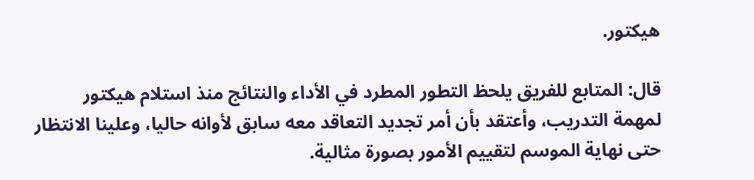هيكتور.

قال: المتابع للفريق يلحظ التطور المطرد في الأداء والنتائج منذ استلام هيكتور لمهمة التدريب، وأعتقد بأن أمر تجديد التعاقد معه سابق لأوانه حاليا، وعلينا الانتظار حتى نهاية الموسم لتقييم الأمور بصورة مثالية.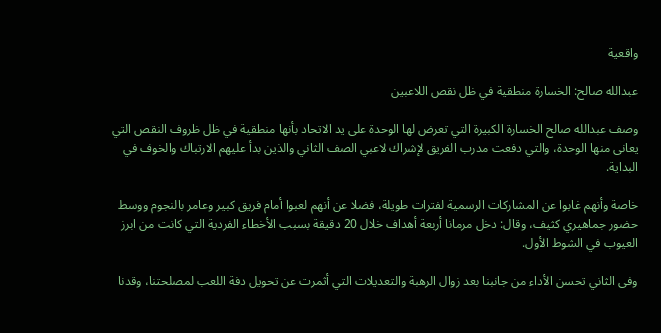واقعية

عبدالله صالح: الخسارة منطقية في ظل نقص اللاعبين

وصف عبدالله صالح الخسارة الكبيرة التي تعرض لها الوحدة على يد الاتحاد بأنها منطقية في ظل ظروف النقص التي يعانى منها الوحدة، والتي دفعت مدرب الفريق لإشراك لاعبي الصف الثاني والذين بدأ عليهم الارتباك والخوف في البداية.

خاصة وأنهم غابوا عن المشاركات الرسمية لفترات طويلة، فضلا عن أنهم لعبوا أمام فريق كبير وعامر بالنجوم ووسط حضور جماهيري كثيف، وقال: دخل مرمانا أربعة أهداف خلال 20 دقيقة بسبب الأخطاء الفردية التي كانت من ابرز العيوب في الشوط الأول.

وفى الثاني تحسن الأداء من جانبنا بعد زوال الرهبة والتعديلات التي أثمرت عن تحويل دفة اللعب لمصلحتنا، وقدنا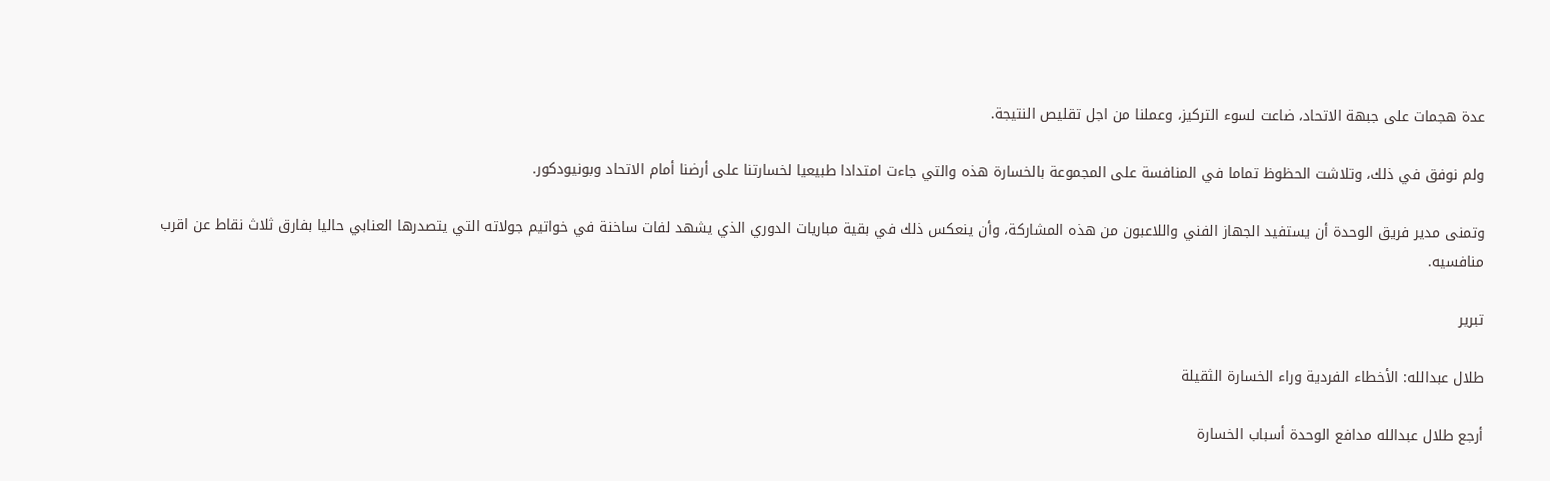عدة هجمات على جبهة الاتحاد، ضاعت لسوء التركيز، وعملنا من اجل تقليص النتيجة.

ولم نوفق في ذلك، وتلاشت الحظوظ تماما في المنافسة على المجموعة بالخسارة هذه والتي جاءت امتدادا طبيعيا لخسارتنا على أرضنا أمام الاتحاد وبونيودكور.

وتمنى مدير فريق الوحدة أن يستفيد الجهاز الفني واللاعبون من هذه المشاركة، وأن ينعكس ذلك في بقية مباريات الدوري الذي يشهد لفات ساخنة في خواتيم جولاته التي يتصدرها العنابي حاليا بفارق ثلاث نقاط عن اقرب منافسيه.

تبرير

طلال عبدالله: الأخطاء الفردية وراء الخسارة الثقيلة

أرجع طلال عبدالله مدافع الوحدة أسباب الخسارة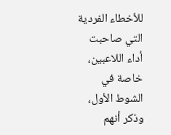للأخطاء الفردية التي صاحبت أداء اللاعبين، خاصة في الشوط الأول، وذكر أنهم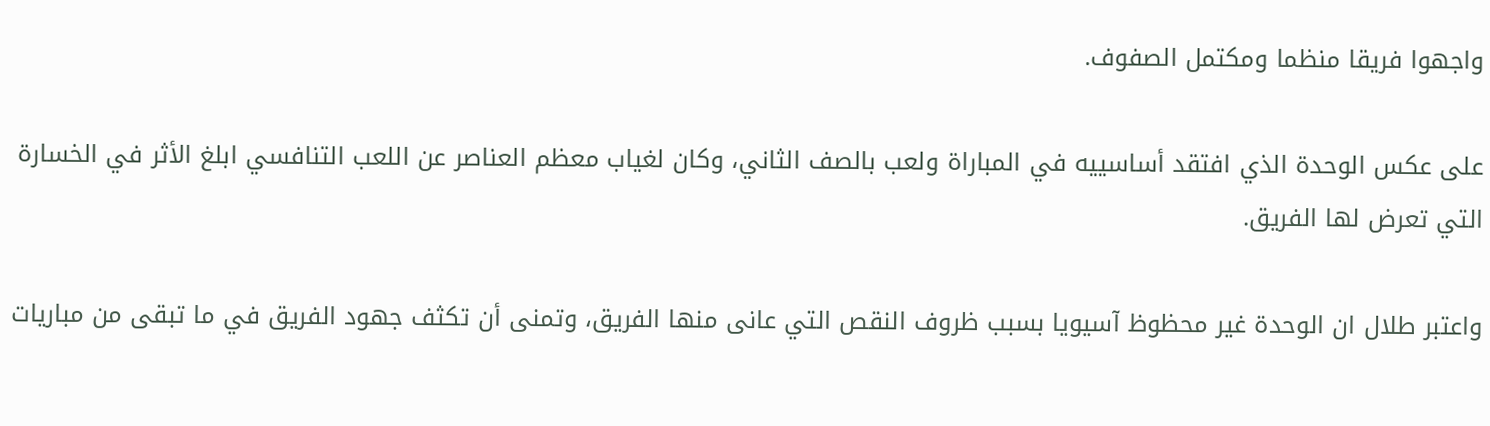واجهوا فريقا منظما ومكتمل الصفوف.

على عكس الوحدة الذي افتقد أساسييه في المباراة ولعب بالصف الثاني، وكان لغياب معظم العناصر عن اللعب التنافسي ابلغ الأثر في الخسارة التي تعرض لها الفريق.

واعتبر طلال ان الوحدة غير محظوظ آسيويا بسبب ظروف النقص التي عانى منها الفريق، وتمنى أن تكثف جهود الفريق في ما تبقى من مباريات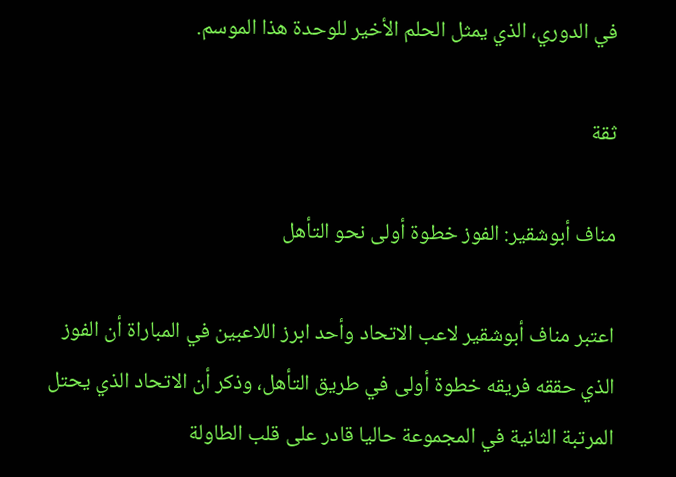في الدوري، الذي يمثل الحلم الأخير للوحدة هذا الموسم.

ثقة

مناف أبوشقير: الفوز خطوة أولى نحو التأهل

اعتبر مناف أبوشقير لاعب الاتحاد وأحد ابرز اللاعبين في المباراة أن الفوز الذي حققه فريقه خطوة أولى في طريق التأهل، وذكر أن الاتحاد الذي يحتل المرتبة الثانية في المجموعة حاليا قادر على قلب الطاولة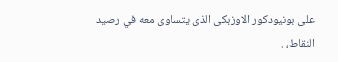على بونيودكور الاوزبكى الذى يتساوى معه في رصيد النقاط، .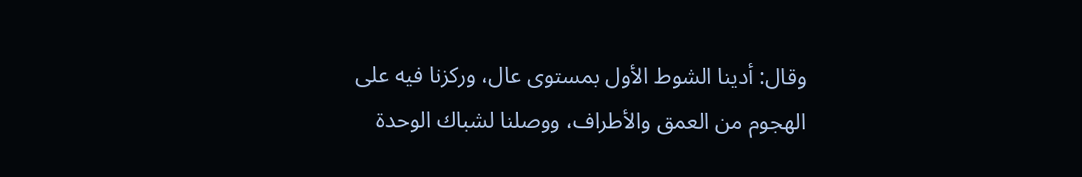وقال: أدينا الشوط الأول بمستوى عال، وركزنا فيه على الهجوم من العمق والأطراف، ووصلنا لشباك الوحدة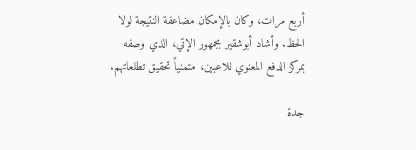أربع مرات، وكان بالإمكان مضاعفة النتيجة لولا الحظ. وأشاد أبوشقير بجمهور الإتي، الذي وصفه بمركز الدفع المعنوي للاعبين، متمنياً تحقيق تطلعاتهم.

جدة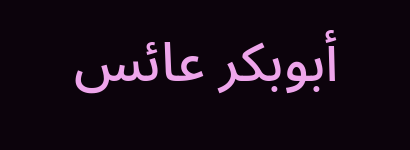أبوبكر عائس